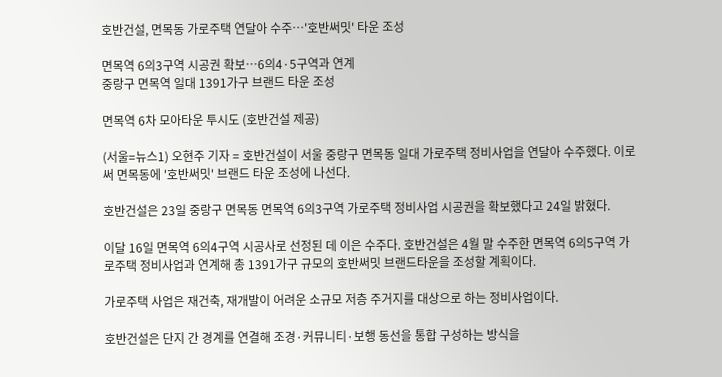호반건설, 면목동 가로주택 연달아 수주…'호반써밋' 타운 조성

면목역 6의3구역 시공권 확보…6의4·5구역과 연계
중랑구 면목역 일대 1391가구 브랜드 타운 조성

면목역 6차 모아타운 투시도 (호반건설 제공)

(서울=뉴스1) 오현주 기자 = 호반건설이 서울 중랑구 면목동 일대 가로주택 정비사업을 연달아 수주했다. 이로써 면목동에 '호반써밋' 브랜드 타운 조성에 나선다.

호반건설은 23일 중랑구 면목동 면목역 6의3구역 가로주택 정비사업 시공권을 확보했다고 24일 밝혔다.

이달 16일 면목역 6의4구역 시공사로 선정된 데 이은 수주다. 호반건설은 4월 말 수주한 면목역 6의5구역 가로주택 정비사업과 연계해 총 1391가구 규모의 호반써밋 브랜드타운을 조성할 계획이다.

가로주택 사업은 재건축, 재개발이 어려운 소규모 저층 주거지를 대상으로 하는 정비사업이다.

호반건설은 단지 간 경계를 연결해 조경·커뮤니티·보행 동선을 통합 구성하는 방식을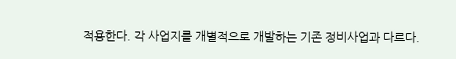적용한다. 각 사업지를 개별적으로 개발하는 기존 정비사업과 다르다.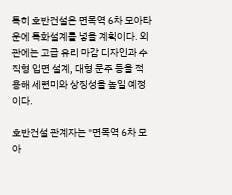특히 호반건설은 면목역 6차 모아타운에 특화설계를 넣을 계획이다. 외관에는 고급 유리 마감 디자인과 수직형 입면 설계, 대형 문주 등을 적용해 세련미와 상징성을 높일 예정이다.

호반건설 관계자는 "면목역 6차 모아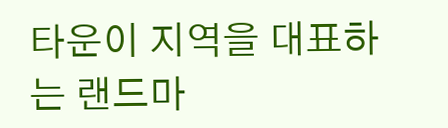타운이 지역을 대표하는 랜드마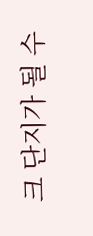크 단지가 될 수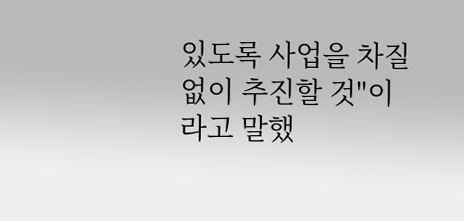있도록 사업을 차질 없이 추진할 것"이라고 말했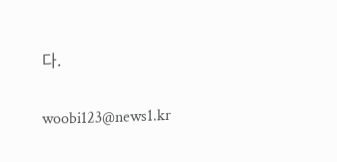다.

woobi123@news1.kr